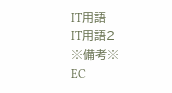IT用語
IT用語2
※備考※
EC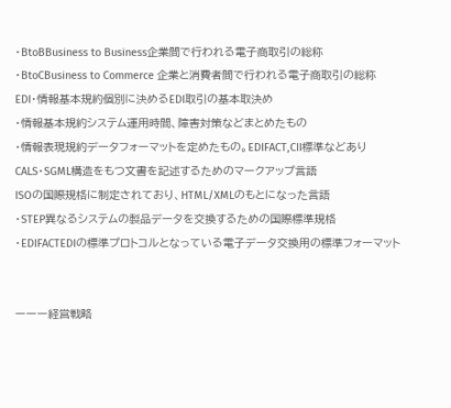・BtoBBusiness to Business企業間で行われる電子商取引の総称
・BtoCBusiness to Commerce 企業と消費者間で行われる電子商取引の総称
EDI・情報基本規約個別に決めるEDI取引の基本取決め
・情報基本規約システム運用時間、障害対策などまとめたもの
・情報表現規約データフォーマットを定めたもの。EDIFACT,CII標準などあり
CALS・SGML構造をもつ文書を記述するためのマークアップ言語
ISOの国際規格に制定されており、HTML/XMLのもとになった言語
・STEP異なるシステムの製品データを交換するための国際標準規格
・EDIFACTEDIの標準プロトコルとなっている電子データ交換用の標準フォーマット


ーーー経営戦略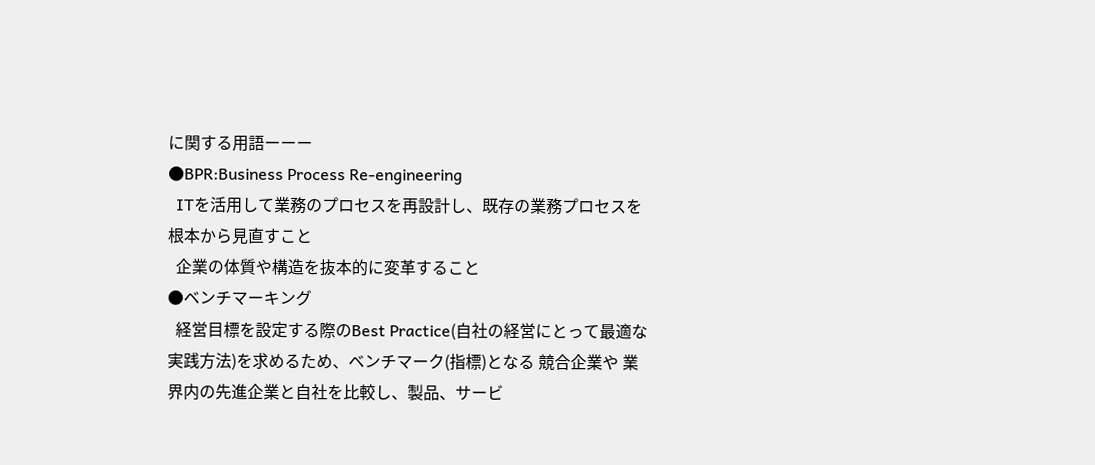に関する用語ーーー
●BPR:Business Process Re-engineering
  ITを活用して業務のプロセスを再設計し、既存の業務プロセスを根本から見直すこと
  企業の体質や構造を抜本的に変革すること
●ベンチマーキング
  経営目標を設定する際のBest Practice(自社の経営にとって最適な実践方法)を求めるため、ベンチマーク(指標)となる 競合企業や 業界内の先進企業と自社を比較し、製品、サービ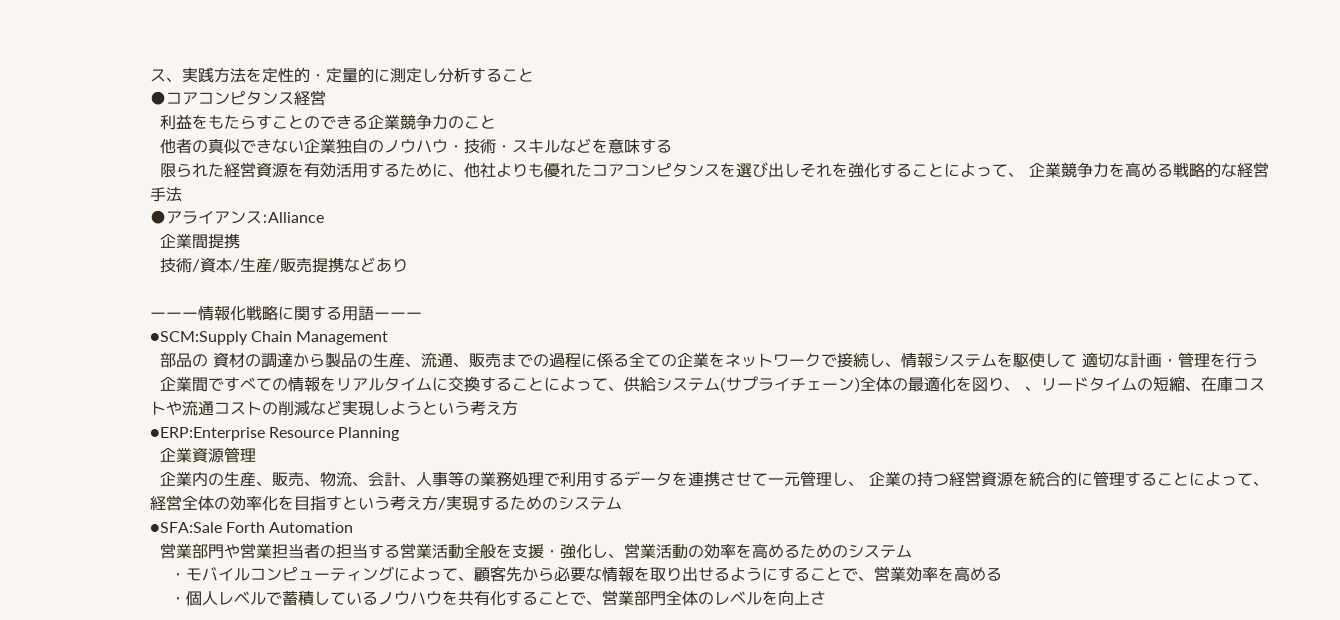ス、実践方法を定性的・定量的に測定し分析すること
●コアコンピタンス経営
  利益をもたらすことのできる企業競争力のこと
  他者の真似できない企業独自のノウハウ・技術・スキルなどを意味する
  限られた経営資源を有効活用するために、他社よりも優れたコアコンピタンスを選び出しそれを強化することによって、 企業競争力を高める戦略的な経営手法
●アライアンス:Alliance
  企業間提携
  技術/資本/生産/販売提携などあり

ーーー情報化戦略に関する用語ーーー
●SCM:Supply Chain Management
  部品の 資材の調達から製品の生産、流通、販売までの過程に係る全ての企業をネットワークで接続し、情報システムを駆使して 適切な計画・管理を行う
  企業間ですべての情報をリアルタイムに交換することによって、供給システム(サプライチェーン)全体の最適化を図り、 、リードタイムの短縮、在庫コストや流通コストの削減など実現しようという考え方
●ERP:Enterprise Resource Planning
  企業資源管理
  企業内の生産、販売、物流、会計、人事等の業務処理で利用するデータを連携させて一元管理し、 企業の持つ経営資源を統合的に管理することによって、経営全体の効率化を目指すという考え方/実現するためのシステム
●SFA:Sale Forth Automation
  営業部門や営業担当者の担当する営業活動全般を支援・強化し、営業活動の効率を高めるためのシステム
    ・モバイルコンピューティングによって、顧客先から必要な情報を取り出せるようにすることで、営業効率を高める
    ・個人レベルで蓄積しているノウハウを共有化することで、営業部門全体のレベルを向上さ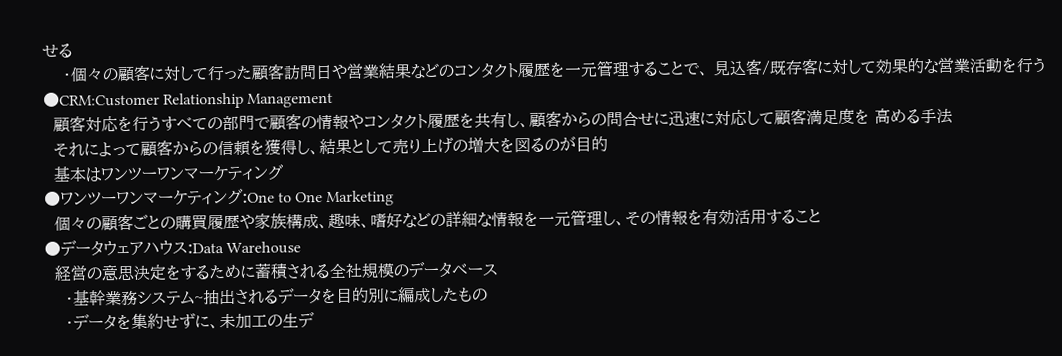せる
    ・個々の顧客に対して行った顧客訪問日や営業結果などのコンタクト履歴を一元管理することで、 見込客/既存客に対して効果的な営業活動を行う
●CRM:Customer Relationship Management
  顧客対応を行うすべての部門で顧客の情報やコンタクト履歴を共有し、顧客からの問合せに迅速に対応して顧客満足度を 高める手法
  それによって顧客からの信頼を獲得し、結果として売り上げの増大を図るのが目的
  基本はワンツーワンマーケティング
●ワンツーワンマーケティング:One to One Marketing
  個々の顧客ごとの購買履歴や家族構成、趣味、嗜好などの詳細な情報を一元管理し、その情報を有効活用すること
●データウェアハウス:Data Warehouse
  経営の意思決定をするために蓄積される全社規模のデータベース
    ・基幹業務システム~抽出されるデータを目的別に編成したもの
    ・データを集約せずに、未加工の生デ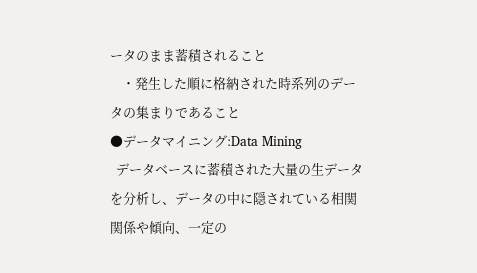ータのまま蓄積されること
    ・発生した順に格納された時系列のデータの集まりであること
●データマイニング:Data Mining
  データベースに蓄積された大量の生データを分析し、データの中に隠されている相関関係や傾向、一定の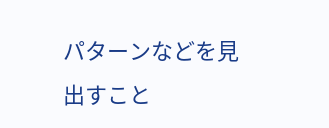パターンなどを見出すこと